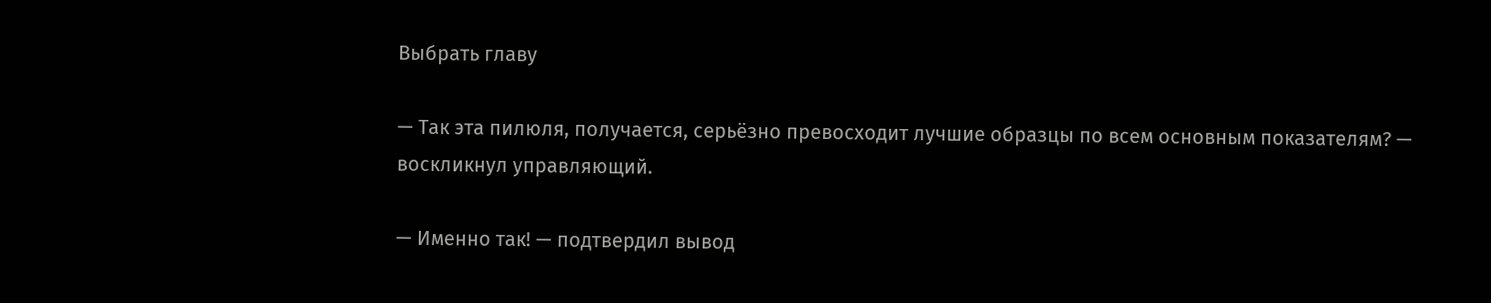Выбрать главу

— Так эта пилюля, получается, серьёзно превосходит лучшие образцы по всем основным показателям? — воскликнул управляющий.

— Именно так! — подтвердил вывод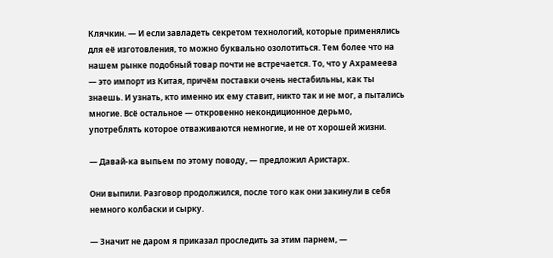Клячкин. — И если завладеть секретом технологий, которые применялись для её изготовления, то можно буквально озолотиться. Тем более что на нашем рынке подобный товар почти не встречается. То, что у Ахрамеева — это импорт из Китая, причём поставки очень нестабильны, как ты знаешь. И узнать, кто именно их ему ставит, никто так и не мог, а пытались многие. Всё остальное — откровенно некондиционное дерьмо, употреблять которое отваживаются немногие, и не от хорошей жизни.

— Давай-ка выпьем по этому поводу, — предложил Аристарх.

Они выпили. Разговор продолжился, после того как они закинули в себя немного колбаски и сырку.

— Значит не даром я приказал проследить за этим парнем, —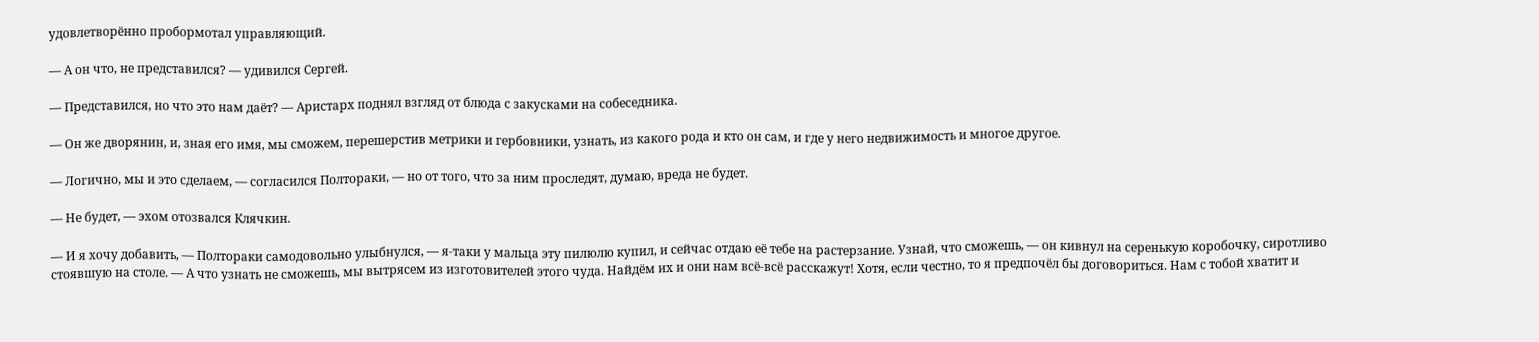удовлетворённо пробормотал управляющий.

— А он что, не представился? — удивился Сергей.

— Представился, но что это нам даёт? — Аристарх поднял взгляд от блюда с закусками на собеседника.

— Он же дворянин, и, зная его имя, мы сможем, перешерстив метрики и гербовники, узнать, из какого рода и кто он сам, и где у него недвижимость и многое другое.

— Логично, мы и это сделаем, — согласился Полтораки, — но от того, что за ним проследят, думаю, вреда не будет.

— Не будет, — эхом отозвался Клячкин.

— И я хочу добавить, — Полтораки самодовольно улыбнулся, — я-таки у мальца эту пилюлю купил, и сейчас отдаю её тебе на растерзание. Узнай, что сможешь, — он кивнул на серенькую коробочку, сиротливо стоявшую на столе. — А что узнать не сможешь, мы вытрясем из изготовителей этого чуда. Найдём их и они нам всё-всё расскажут! Хотя, если честно, то я предпочёл бы договориться. Нам с тобой хватит и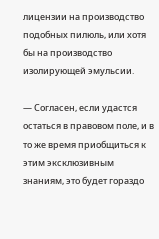лицензии на производство подобных пилюль, или хотя бы на производство изолирующей эмульсии.

— Согласен, если удастся остаться в правовом поле, и в то же время приобщиться к этим эксклюзивным знаниям, это будет гораздо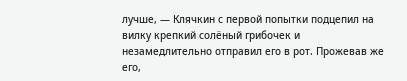лучше, — Клячкин с первой попытки подцепил на вилку крепкий солёный грибочек и незамедлительно отправил его в рот. Прожевав же его,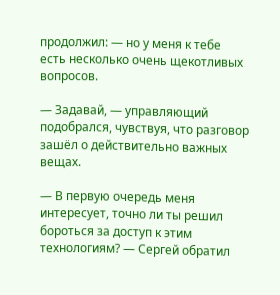продолжил: — но у меня к тебе есть несколько очень щекотливых вопросов.

— Задавай, — управляющий подобрался, чувствуя, что разговор зашёл о действительно важных вещах.

— В первую очередь меня интересует, точно ли ты решил бороться за доступ к этим технологиям? — Сергей обратил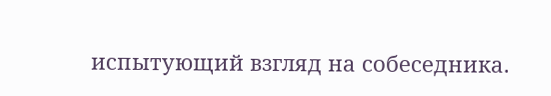испытующий взгляд на собеседника.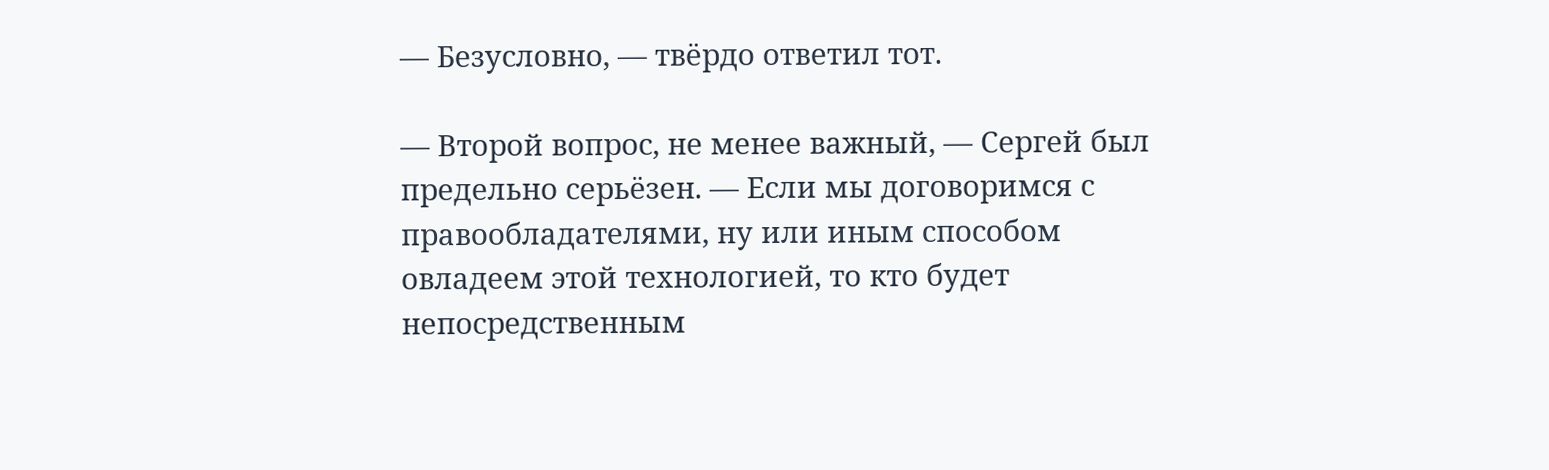— Безусловно, — твёрдо ответил тот.

— Второй вопрос, не менее важный, — Сергей был предельно серьёзен. — Если мы договоримся с правообладателями, ну или иным способом овладеем этой технологией, то кто будет непосредственным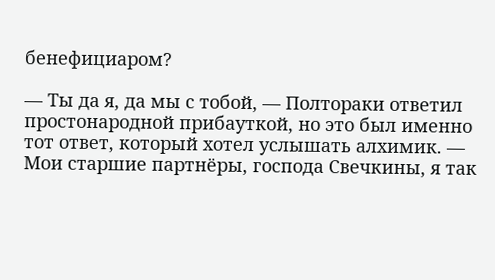бенефициаром?

— Ты да я, да мы с тобой, — Полтораки ответил простонародной прибауткой, но это был именно тот ответ, который хотел услышать алхимик. — Мои старшие партнёры, господа Свечкины, я так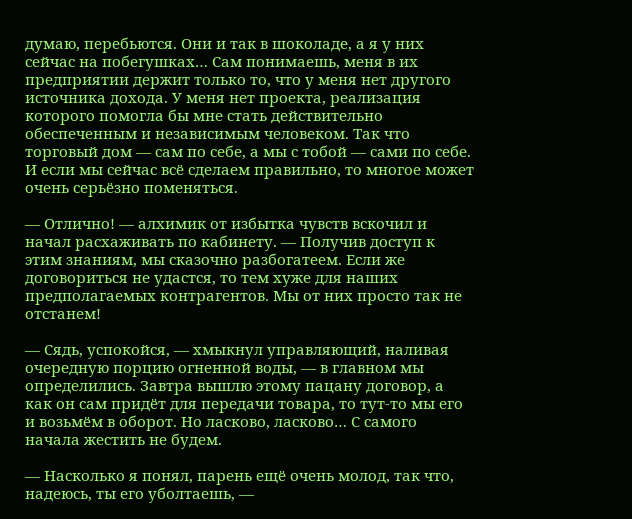думаю, перебьются. Они и так в шоколаде, а я у них сейчас на побегушках… Сам понимаешь, меня в их предприятии держит только то, что у меня нет другого источника дохода. У меня нет проекта, реализация которого помогла бы мне стать действительно обеспеченным и независимым человеком. Так что торговый дом — сам по себе, а мы с тобой — сами по себе. И если мы сейчас всё сделаем правильно, то многое может очень серьёзно поменяться.

— Отлично! — алхимик от избытка чувств вскочил и начал расхаживать по кабинету. — Получив доступ к этим знаниям, мы сказочно разбогатеем. Если же договориться не удастся, то тем хуже для наших предполагаемых контрагентов. Мы от них просто так не отстанем!

— Сядь, успокойся, — хмыкнул управляющий, наливая очередную порцию огненной воды, — в главном мы определились. Завтра вышлю этому пацану договор, а как он сам придёт для передачи товара, то тут-то мы его и возьмём в оборот. Но ласково, ласково… С самого начала жестить не будем.

— Насколько я понял, парень ещё очень молод, так что, надеюсь, ты его уболтаешь, —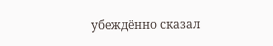убеждённо сказал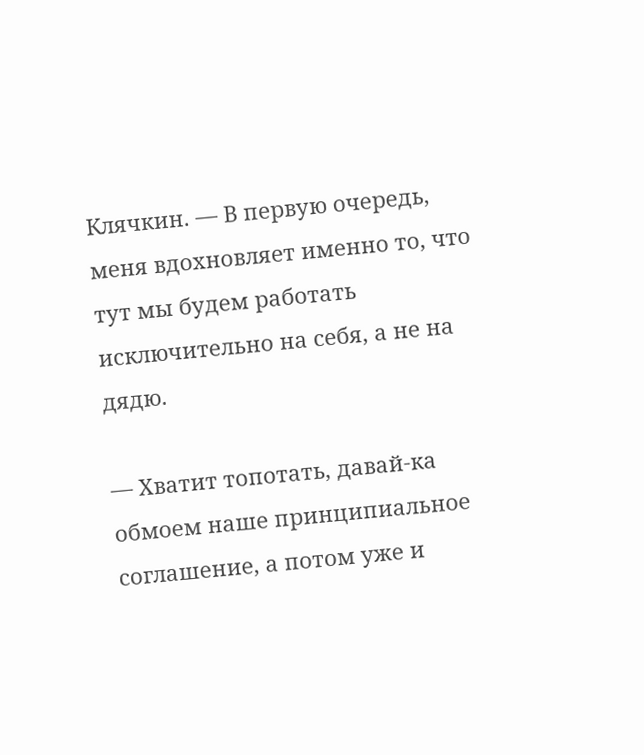Клячкин. — В первую очередь, меня вдохновляет именно то, что тут мы будем работать исключительно на себя, а не на дядю.

— Хватит топотать, давай-ка обмоем наше принципиальное соглашение, а потом уже и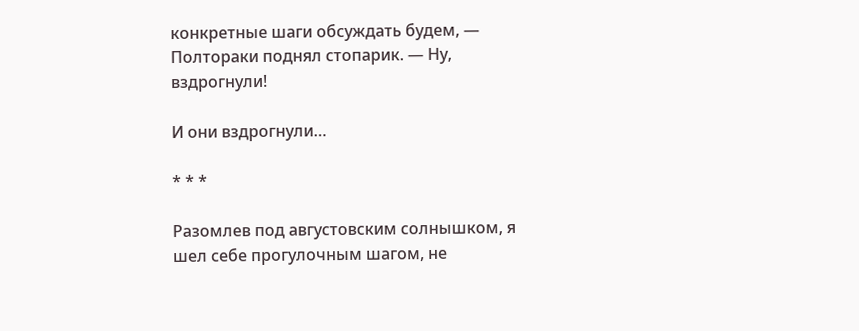конкретные шаги обсуждать будем, — Полтораки поднял стопарик. — Ну, вздрогнули!

И они вздрогнули…

* * *

Разомлев под августовским солнышком, я шел себе прогулочным шагом, не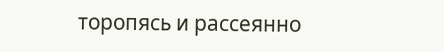торопясь и рассеянно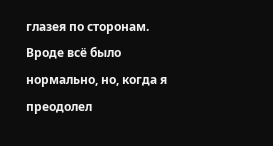глазея по сторонам. Вроде всё было нормально, но, когда я преодолел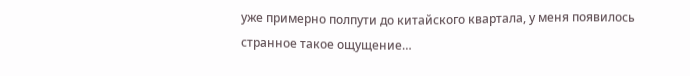уже примерно полпути до китайского квартала, у меня появилось странное такое ощущение…